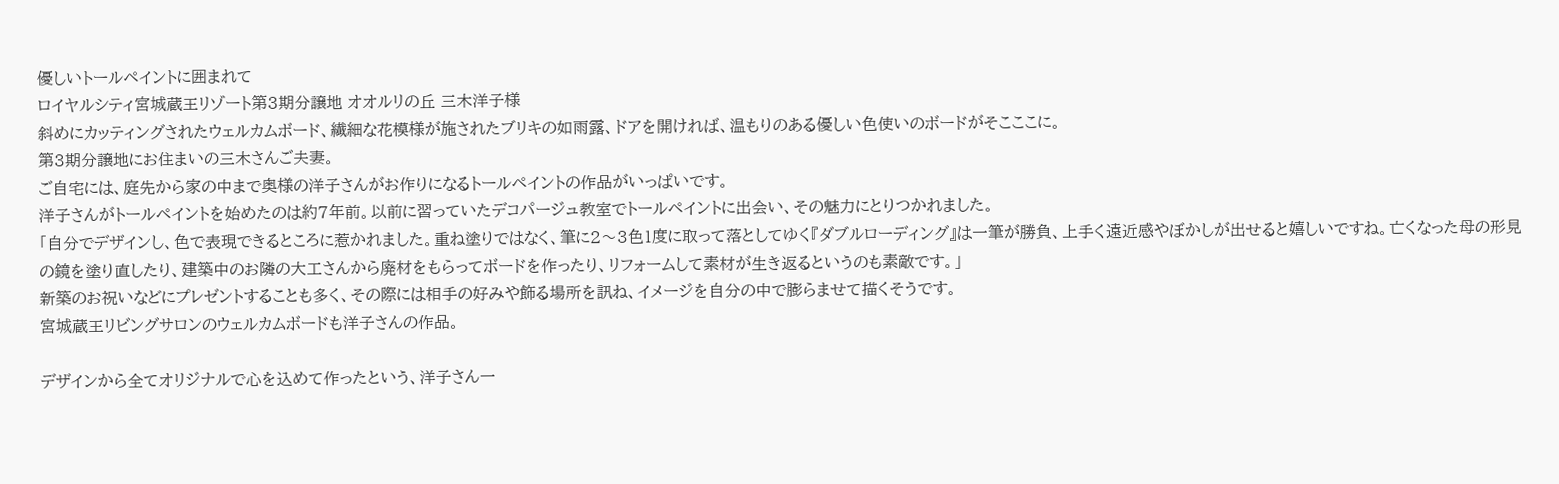優しいトールペイントに囲まれて
ロイヤルシティ宮城蔵王リゾート第3期分譲地 オオルリの丘 三木洋子様
斜めにカッティングされたウェルカムボード、繊細な花模様が施されたブリキの如雨露、ドアを開ければ、温もりのある優しい色使いのボードがそこここに。
第3期分譲地にお住まいの三木さんご夫妻。
ご自宅には、庭先から家の中まで奥様の洋子さんがお作りになるトールペイントの作品がいっぱいです。
洋子さんがトールペイントを始めたのは約7年前。以前に習っていたデコパージュ教室でトールペイントに出会い、その魅力にとりつかれました。
「自分でデザインし、色で表現できるところに惹かれました。重ね塗りではなく、筆に2〜3色1度に取って落としてゆく『ダブルローディング』は一筆が勝負、上手く遠近感やぼかしが出せると嬉しいですね。亡くなった母の形見の鏡を塗り直したり、建築中のお隣の大工さんから廃材をもらってボードを作ったり、リフォームして素材が生き返るというのも素敵です。」
新築のお祝いなどにプレゼントすることも多く、その際には相手の好みや飾る場所を訊ね、イメージを自分の中で膨らませて描くそうです。
宮城蔵王リビングサロンのウェルカムボードも洋子さんの作品。

デザインから全てオリジナルで心を込めて作ったという、洋子さん一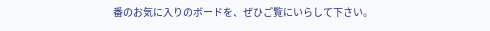番のお気に入りのボードを、ぜひご覧にいらして下さい。